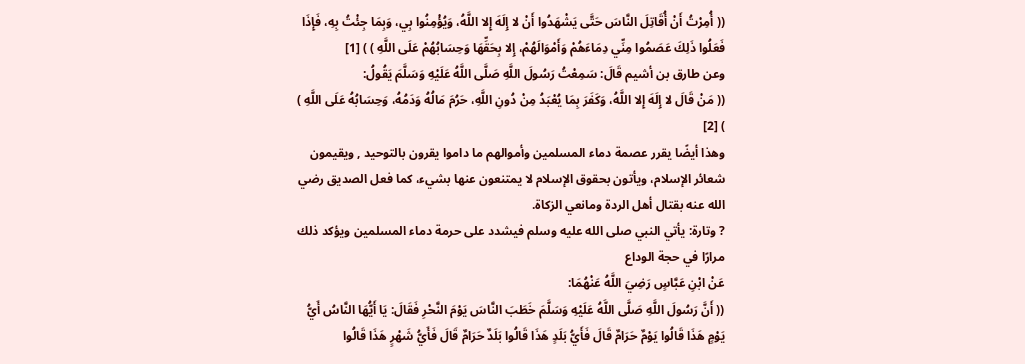(( أُمِرْتُ أَنْ أُقَاتِلَ النَّاسَ حَتَّى يَشْهَدُوا أَنْ لا إِلَهَ إِلا اللَّهُ، وَيُؤْمِنُوا بِي، وَبِمَا جِئْتُ بِهِ، فَإِذَا فَعَلُوا ذَلِكَ عَصَمُوا مِنِّي دِمَاءَهُمْ وَأَمْوَالَهُمْ، إِلا بِحَقِّهَا وَحِسَابُهُمْ عَلَى اللَّهِ ) ) [1]
وعن طارق بن أشيم قَالَ: سَمِعْتُ رَسُولَ اللَّهِ صَلَّى اللَّهُ عَلَيْهِ وَسَلَّمَ يَقُولُ:
(( مَنْ قَالَ لا إِلَهَ إِلا اللَّهُ، وَكَفَرَ بِمَا يُعْبَدُ مِنْ دُونِ اللَّهِ، حَرُمَ مَالُهُ وَدَمُهُ، وَحِسَابُهُ عَلَى اللَّهِ ) ) [2]
وهذا أيضًا يقرر عصمة دماء المسلمين وأموالهم ما داموا يقرون بالتوحيد , ويقيمون شعائر الإسلام، ويأتون بحقوق الإسلام لا يمتنعون عنها بشيء، كما فعل الصديق رضي الله عنه بقتال أهل الردة ومانعي الزكاة.
? وتارة: يأتي النبي صلى الله عليه وسلم فيشدد على حرمة دماء المسلمين ويؤكد ذلك مرارًا في حجة الوداع
عَنْ ابْنِ عَبَّاسٍ رَضِيَ اللَّهُ عَنْهُمَا:
(( أَنَّ رَسُولَ اللَّهِ صَلَّى اللَّهُ عَلَيْهِ وَسَلَّمَ خَطَبَ النَّاسَ يَوْمَ النَّحْرِ فَقَالَ: يَا أَيُّهَا النَّاسُ أَيُّ يَوْمٍ هَذَا قَالُوا يَوْمٌ حَرَامٌ قَالَ فَأَيُّ بَلَدٍ هَذَا قَالُوا بَلَدٌ حَرَامٌ قَالَ فَأَيُّ شَهْرٍ هَذَا قَالُوا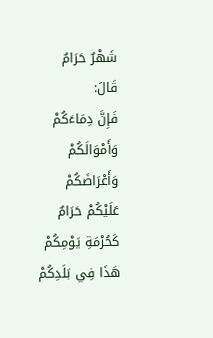شَهْرٌ حَرَامٌ قَالَ:
فَإِنَّ دِمَاءَكُمْ وَأَمْوَالَكُمْ وَأَعْرَاضَكُمْ عَلَيْكُمْ حَرَامٌ كَحُرْمَةِ يَوْمِكُمْ هَذَا فِي بَلَدِكُمْ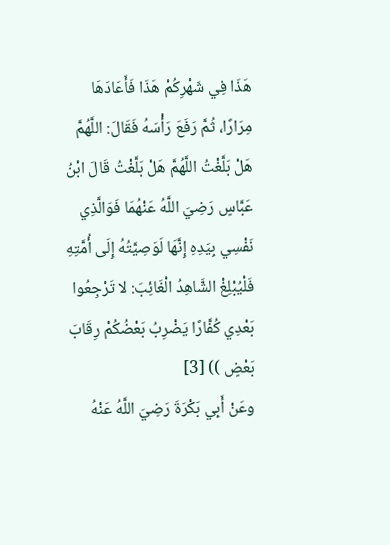هَذَا فِي شَهْرِكُمْ هَذَا فَأَعَادَهَا مِرَارًا، ثُمَّ رَفَعَ رَأْسَهُ فَقَالَ: اللَّهُمَّ هَلْ بَلَّغْتُ اللَّهُمَّ هَلْ بَلَّغْتُ قَالَ ابْنُ عَبَّاسٍ رَضِيَ اللَّهُ عَنْهُمَا فَوَالَّذِي نَفْسِي بِيَدِهِ إِنَّهَا لَوَصِيَّتُهُ إِلَى أُمَّتِهِ فَلْيُبْلِغْ الشَّاهِدُ الْغَائِبَ: لا تَرْجِعُوا بَعْدِي كُفَّارًا يَضْرِبُ بَعْضُكُمْ رِقَابَ بَعْضٍ )) [3]
وعَنْ أَبِي بَكْرَةَ رَضِيَ اللَّهُ عَنْهُ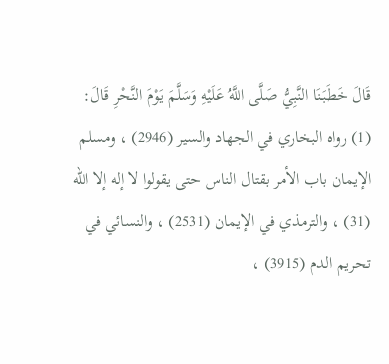قَالَ خَطَبَنَا النَّبِيُّ صَلَّى اللَّهُ عَلَيْهِ وَسَلَّمَ يَوْمَ النَّحْرِ قَالَ:
(1) رواه البخاري في الجهاد والسير (2946) ، ومسلم الإيمان باب الأمر بقتال الناس حتى يقولوا لا إله إلا الله (31) ، والترمذي في الإيمان (2531) ، والنسائي في تحريم الدم (3915) ،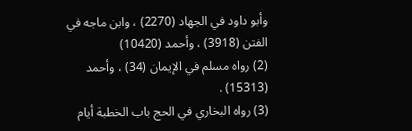وأبو داود في الجهاد (2270) ، وابن ماجه في الفتن (3918) ، وأحمد (10420)
(2) رواه مسلم في الإيمان (34) ، وأحمد (15313) .
(3) رواه البخاري في الحج باب الخطبة أيام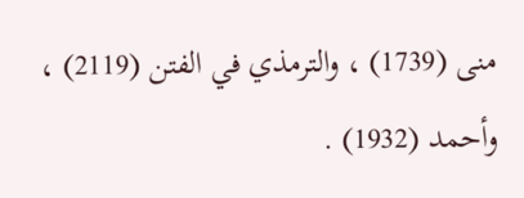منى (1739) ، والترمذي في الفتن (2119) ، وأحمد (1932) .